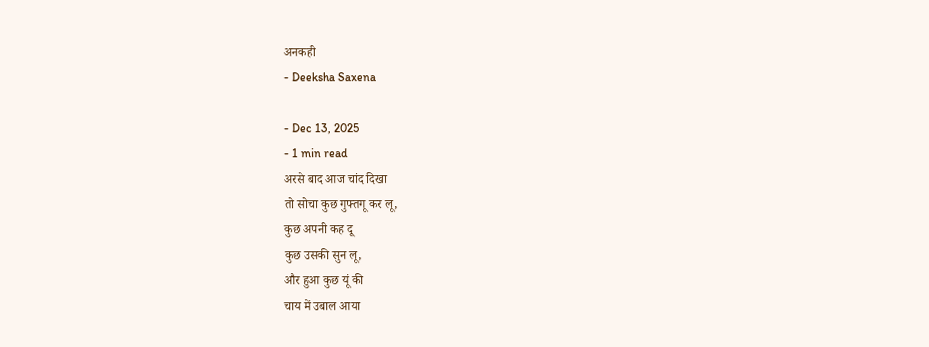अनकही
- Deeksha Saxena

- Dec 13, 2025
- 1 min read
अरसे बाद आज चांद दिखा
तो सोचा कुछ गुफ्तगू कर लू,
कुछ अपनी कह दू
कुछ उसकी सुन लू,
और हुआ कुछ यूं की
चाय में उबाल आया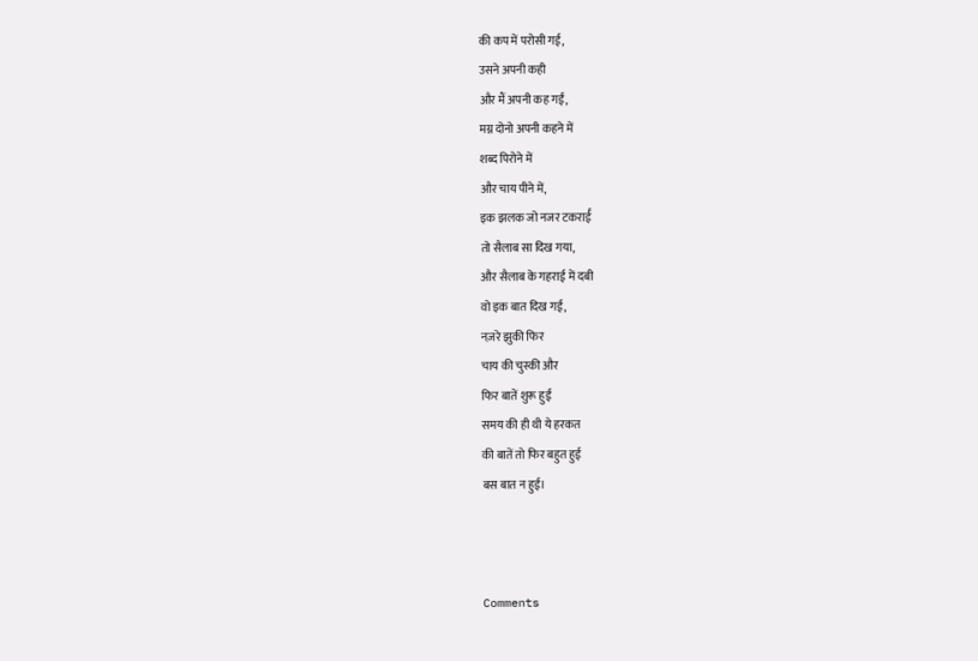की कप में परोसी गई,
उसने अपनी कही
और मैं अपनी कह गईं,
मग्न दोनो अपनी कहने में
शब्द पिरोने में
और चाय पीने में,
इक झलक जो नजर टकरार्ई
तो सैलाब सा दिख गया,
और सैलाब के गहराई में दबी
वो इक बात दिख गई,
नज़रे झुकी फिर
चाय की चुस्की और
फिर बातें शुरू हुई
समय की ही थी ये हरकत
की बातें तो फिर बहुत हुई
बस बात न हुई।



Comments